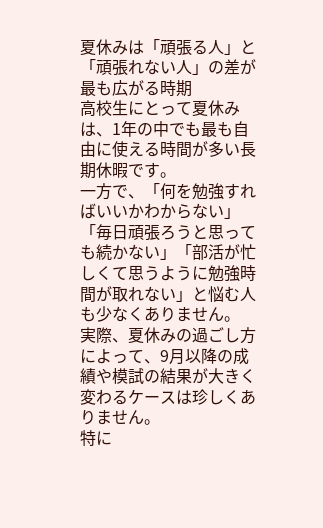夏休みは「頑張る人」と「頑張れない人」の差が最も広がる時期
高校生にとって夏休みは、1年の中でも最も自由に使える時間が多い長期休暇です。
一方で、「何を勉強すればいいかわからない」「毎日頑張ろうと思っても続かない」「部活が忙しくて思うように勉強時間が取れない」と悩む人も少なくありません。
実際、夏休みの過ごし方によって、9月以降の成績や模試の結果が大きく変わるケースは珍しくありません。
特に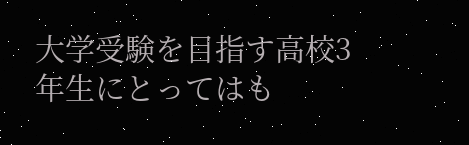大学受験を目指す高校3年生にとってはも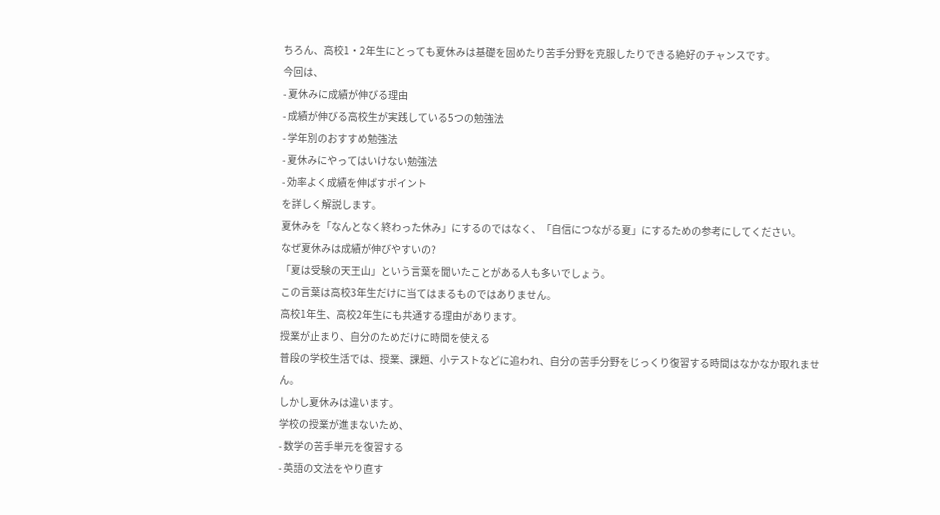ちろん、高校1・2年生にとっても夏休みは基礎を固めたり苦手分野を克服したりできる絶好のチャンスです。
今回は、
- 夏休みに成績が伸びる理由
- 成績が伸びる高校生が実践している5つの勉強法
- 学年別のおすすめ勉強法
- 夏休みにやってはいけない勉強法
- 効率よく成績を伸ばすポイント
を詳しく解説します。
夏休みを「なんとなく終わった休み」にするのではなく、「自信につながる夏」にするための参考にしてください。
なぜ夏休みは成績が伸びやすいの?
「夏は受験の天王山」という言葉を聞いたことがある人も多いでしょう。
この言葉は高校3年生だけに当てはまるものではありません。
高校1年生、高校2年生にも共通する理由があります。
授業が止まり、自分のためだけに時間を使える
普段の学校生活では、授業、課題、小テストなどに追われ、自分の苦手分野をじっくり復習する時間はなかなか取れません。
しかし夏休みは違います。
学校の授業が進まないため、
- 数学の苦手単元を復習する
- 英語の文法をやり直す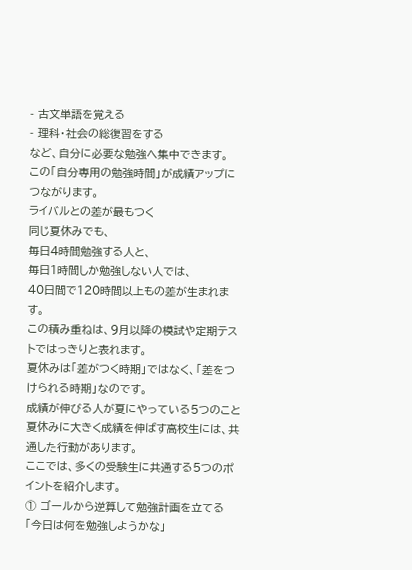- 古文単語を覚える
- 理科・社会の総復習をする
など、自分に必要な勉強へ集中できます。
この「自分専用の勉強時間」が成績アップにつながります。
ライバルとの差が最もつく
同じ夏休みでも、
毎日4時間勉強する人と、
毎日1時間しか勉強しない人では、
40日間で120時間以上もの差が生まれます。
この積み重ねは、9月以降の模試や定期テストではっきりと表れます。
夏休みは「差がつく時期」ではなく、「差をつけられる時期」なのです。
成績が伸びる人が夏にやっている5つのこと
夏休みに大きく成績を伸ばす高校生には、共通した行動があります。
ここでは、多くの受験生に共通する5つのポイントを紹介します。
① ゴールから逆算して勉強計画を立てる
「今日は何を勉強しようかな」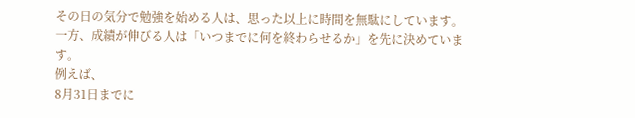その日の気分で勉強を始める人は、思った以上に時間を無駄にしています。
一方、成績が伸びる人は「いつまでに何を終わらせるか」を先に決めています。
例えば、
8月31日までに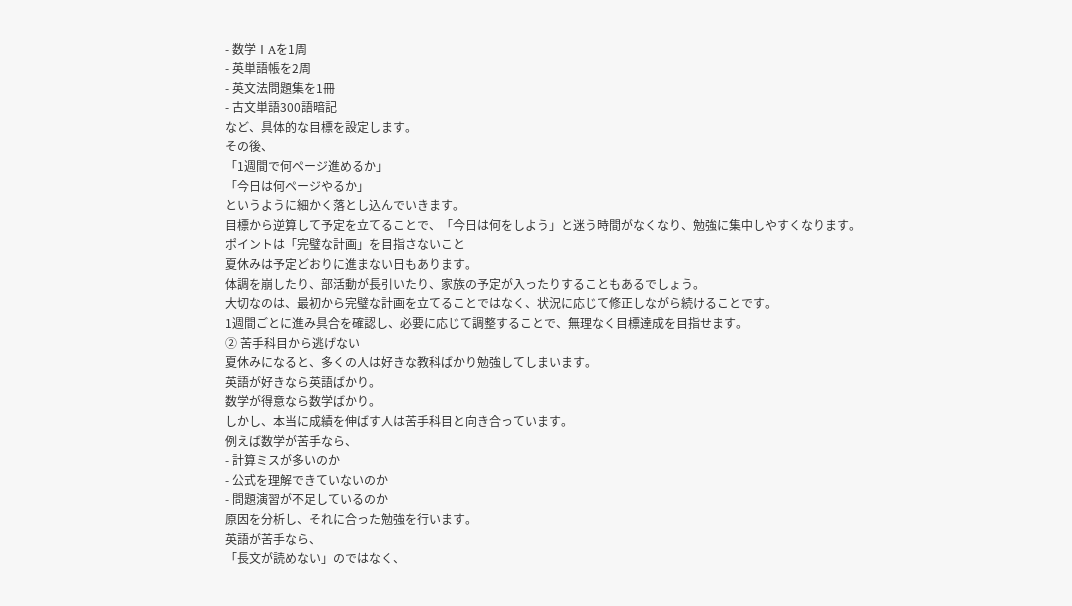- 数学ⅠAを1周
- 英単語帳を2周
- 英文法問題集を1冊
- 古文単語300語暗記
など、具体的な目標を設定します。
その後、
「1週間で何ページ進めるか」
「今日は何ページやるか」
というように細かく落とし込んでいきます。
目標から逆算して予定を立てることで、「今日は何をしよう」と迷う時間がなくなり、勉強に集中しやすくなります。
ポイントは「完璧な計画」を目指さないこと
夏休みは予定どおりに進まない日もあります。
体調を崩したり、部活動が長引いたり、家族の予定が入ったりすることもあるでしょう。
大切なのは、最初から完璧な計画を立てることではなく、状況に応じて修正しながら続けることです。
1週間ごとに進み具合を確認し、必要に応じて調整することで、無理なく目標達成を目指せます。
② 苦手科目から逃げない
夏休みになると、多くの人は好きな教科ばかり勉強してしまいます。
英語が好きなら英語ばかり。
数学が得意なら数学ばかり。
しかし、本当に成績を伸ばす人は苦手科目と向き合っています。
例えば数学が苦手なら、
- 計算ミスが多いのか
- 公式を理解できていないのか
- 問題演習が不足しているのか
原因を分析し、それに合った勉強を行います。
英語が苦手なら、
「長文が読めない」のではなく、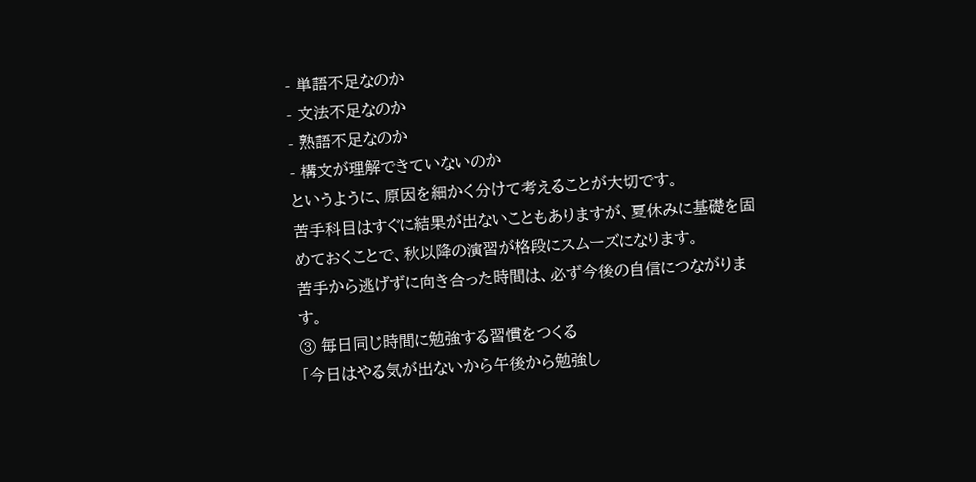- 単語不足なのか
- 文法不足なのか
- 熟語不足なのか
- 構文が理解できていないのか
というように、原因を細かく分けて考えることが大切です。
苦手科目はすぐに結果が出ないこともありますが、夏休みに基礎を固めておくことで、秋以降の演習が格段にスムーズになります。
苦手から逃げずに向き合った時間は、必ず今後の自信につながります。
③ 毎日同じ時間に勉強する習慣をつくる
「今日はやる気が出ないから午後から勉強し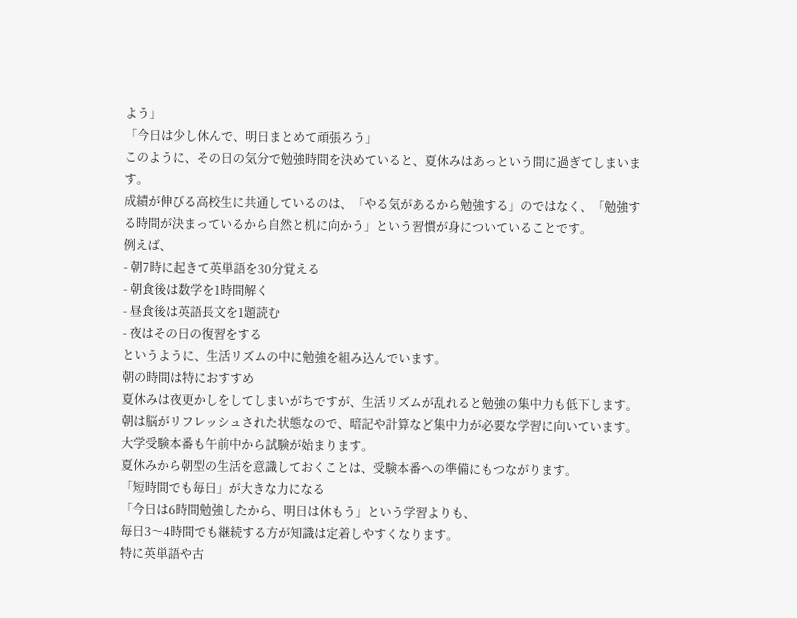よう」
「今日は少し休んで、明日まとめて頑張ろう」
このように、その日の気分で勉強時間を決めていると、夏休みはあっという間に過ぎてしまいます。
成績が伸びる高校生に共通しているのは、「やる気があるから勉強する」のではなく、「勉強する時間が決まっているから自然と机に向かう」という習慣が身についていることです。
例えば、
- 朝7時に起きて英単語を30分覚える
- 朝食後は数学を1時間解く
- 昼食後は英語長文を1題読む
- 夜はその日の復習をする
というように、生活リズムの中に勉強を組み込んでいます。
朝の時間は特におすすめ
夏休みは夜更かしをしてしまいがちですが、生活リズムが乱れると勉強の集中力も低下します。
朝は脳がリフレッシュされた状態なので、暗記や計算など集中力が必要な学習に向いています。
大学受験本番も午前中から試験が始まります。
夏休みから朝型の生活を意識しておくことは、受験本番への準備にもつながります。
「短時間でも毎日」が大きな力になる
「今日は6時間勉強したから、明日は休もう」という学習よりも、
毎日3〜4時間でも継続する方が知識は定着しやすくなります。
特に英単語や古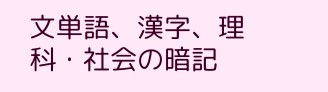文単語、漢字、理科・社会の暗記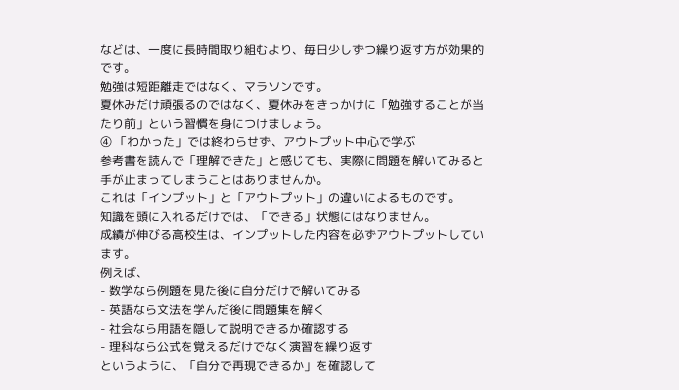などは、一度に長時間取り組むより、毎日少しずつ繰り返す方が効果的です。
勉強は短距離走ではなく、マラソンです。
夏休みだけ頑張るのではなく、夏休みをきっかけに「勉強することが当たり前」という習慣を身につけましょう。
④ 「わかった」では終わらせず、アウトプット中心で学ぶ
参考書を読んで「理解できた」と感じても、実際に問題を解いてみると手が止まってしまうことはありませんか。
これは「インプット」と「アウトプット」の違いによるものです。
知識を頭に入れるだけでは、「できる」状態にはなりません。
成績が伸びる高校生は、インプットした内容を必ずアウトプットしています。
例えば、
- 数学なら例題を見た後に自分だけで解いてみる
- 英語なら文法を学んだ後に問題集を解く
- 社会なら用語を隠して説明できるか確認する
- 理科なら公式を覚えるだけでなく演習を繰り返す
というように、「自分で再現できるか」を確認して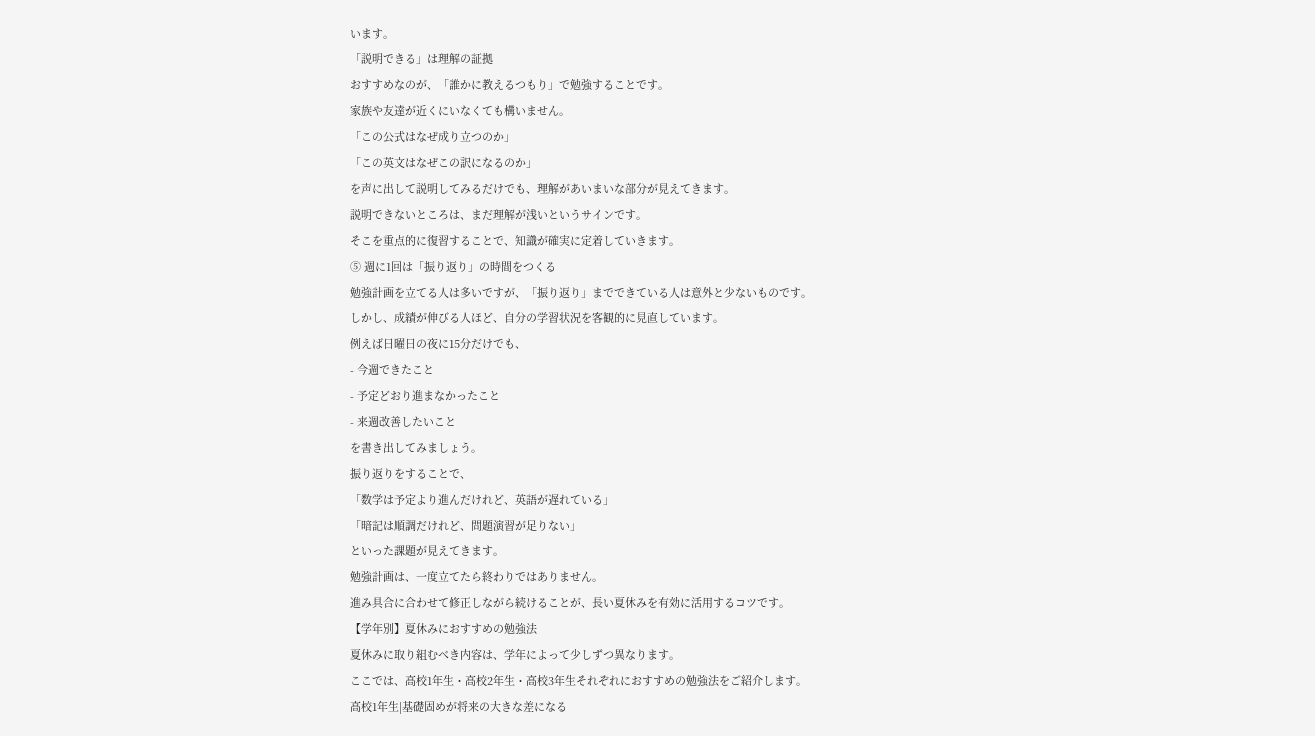います。
「説明できる」は理解の証拠
おすすめなのが、「誰かに教えるつもり」で勉強することです。
家族や友達が近くにいなくても構いません。
「この公式はなぜ成り立つのか」
「この英文はなぜこの訳になるのか」
を声に出して説明してみるだけでも、理解があいまいな部分が見えてきます。
説明できないところは、まだ理解が浅いというサインです。
そこを重点的に復習することで、知識が確実に定着していきます。
⑤ 週に1回は「振り返り」の時間をつくる
勉強計画を立てる人は多いですが、「振り返り」までできている人は意外と少ないものです。
しかし、成績が伸びる人ほど、自分の学習状況を客観的に見直しています。
例えば日曜日の夜に15分だけでも、
- 今週できたこと
- 予定どおり進まなかったこと
- 来週改善したいこと
を書き出してみましょう。
振り返りをすることで、
「数学は予定より進んだけれど、英語が遅れている」
「暗記は順調だけれど、問題演習が足りない」
といった課題が見えてきます。
勉強計画は、一度立てたら終わりではありません。
進み具合に合わせて修正しながら続けることが、長い夏休みを有効に活用するコツです。
【学年別】夏休みにおすすめの勉強法
夏休みに取り組むべき内容は、学年によって少しずつ異なります。
ここでは、高校1年生・高校2年生・高校3年生それぞれにおすすめの勉強法をご紹介します。
高校1年生|基礎固めが将来の大きな差になる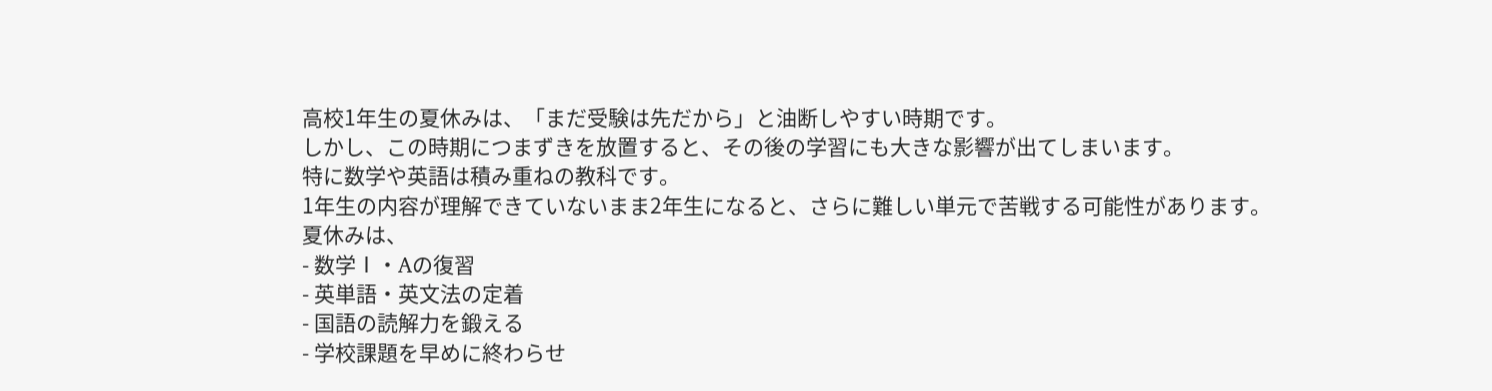高校1年生の夏休みは、「まだ受験は先だから」と油断しやすい時期です。
しかし、この時期につまずきを放置すると、その後の学習にも大きな影響が出てしまいます。
特に数学や英語は積み重ねの教科です。
1年生の内容が理解できていないまま2年生になると、さらに難しい単元で苦戦する可能性があります。
夏休みは、
- 数学Ⅰ・Aの復習
- 英単語・英文法の定着
- 国語の読解力を鍛える
- 学校課題を早めに終わらせ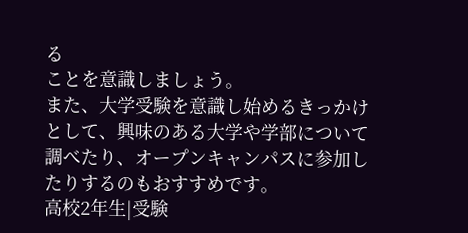る
ことを意識しましょう。
また、大学受験を意識し始めるきっかけとして、興味のある大学や学部について調べたり、オープンキャンパスに参加したりするのもおすすめです。
高校2年生|受験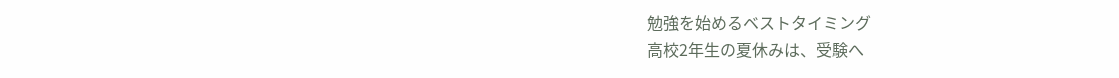勉強を始めるベストタイミング
高校2年生の夏休みは、受験へ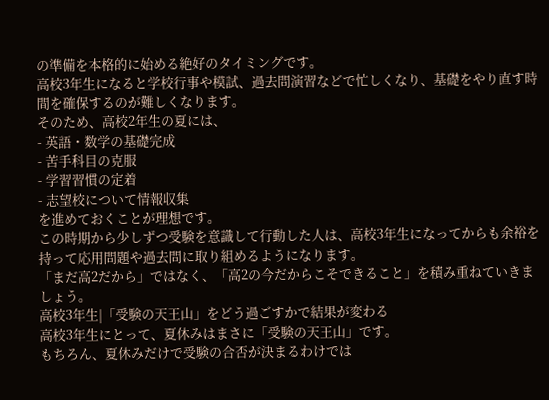の準備を本格的に始める絶好のタイミングです。
高校3年生になると学校行事や模試、過去問演習などで忙しくなり、基礎をやり直す時間を確保するのが難しくなります。
そのため、高校2年生の夏には、
- 英語・数学の基礎完成
- 苦手科目の克服
- 学習習慣の定着
- 志望校について情報収集
を進めておくことが理想です。
この時期から少しずつ受験を意識して行動した人は、高校3年生になってからも余裕を持って応用問題や過去問に取り組めるようになります。
「まだ高2だから」ではなく、「高2の今だからこそできること」を積み重ねていきましょう。
高校3年生|「受験の天王山」をどう過ごすかで結果が変わる
高校3年生にとって、夏休みはまさに「受験の天王山」です。
もちろん、夏休みだけで受験の合否が決まるわけでは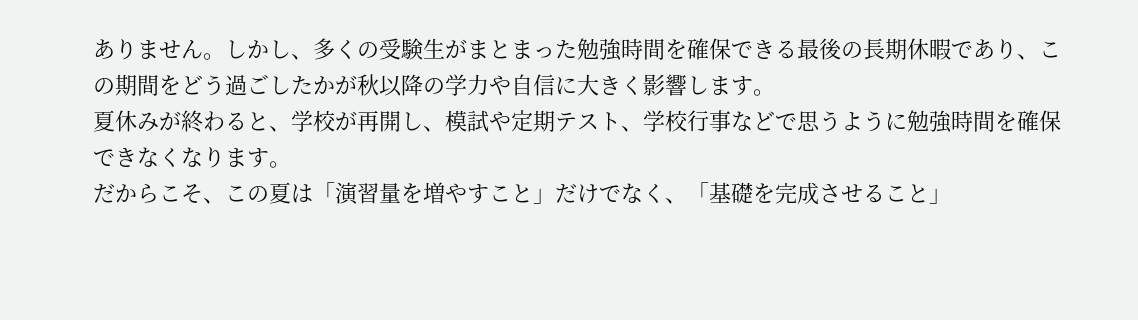ありません。しかし、多くの受験生がまとまった勉強時間を確保できる最後の長期休暇であり、この期間をどう過ごしたかが秋以降の学力や自信に大きく影響します。
夏休みが終わると、学校が再開し、模試や定期テスト、学校行事などで思うように勉強時間を確保できなくなります。
だからこそ、この夏は「演習量を増やすこと」だけでなく、「基礎を完成させること」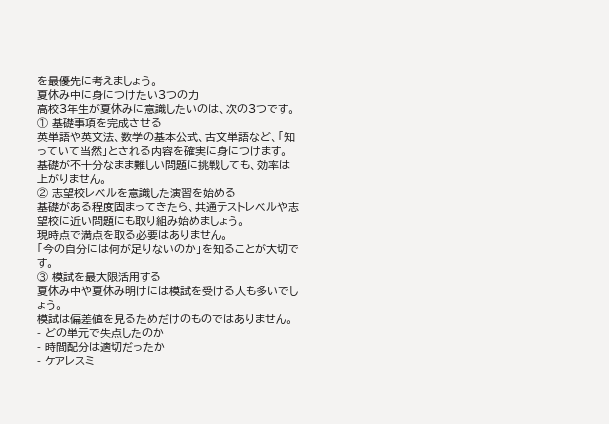を最優先に考えましょう。
夏休み中に身につけたい3つの力
高校3年生が夏休みに意識したいのは、次の3つです。
① 基礎事項を完成させる
英単語や英文法、数学の基本公式、古文単語など、「知っていて当然」とされる内容を確実に身につけます。
基礎が不十分なまま難しい問題に挑戦しても、効率は上がりません。
② 志望校レベルを意識した演習を始める
基礎がある程度固まってきたら、共通テストレベルや志望校に近い問題にも取り組み始めましょう。
現時点で満点を取る必要はありません。
「今の自分には何が足りないのか」を知ることが大切です。
③ 模試を最大限活用する
夏休み中や夏休み明けには模試を受ける人も多いでしょう。
模試は偏差値を見るためだけのものではありません。
- どの単元で失点したのか
- 時間配分は適切だったか
- ケアレスミ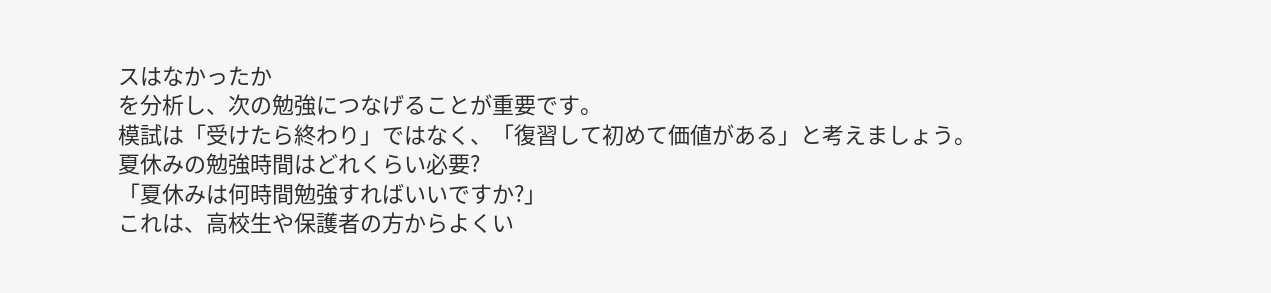スはなかったか
を分析し、次の勉強につなげることが重要です。
模試は「受けたら終わり」ではなく、「復習して初めて価値がある」と考えましょう。
夏休みの勉強時間はどれくらい必要?
「夏休みは何時間勉強すればいいですか?」
これは、高校生や保護者の方からよくい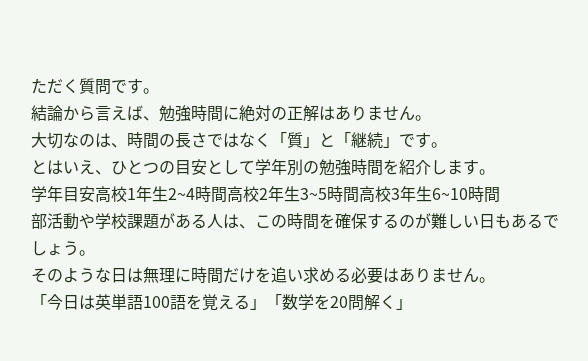ただく質問です。
結論から言えば、勉強時間に絶対の正解はありません。
大切なのは、時間の長さではなく「質」と「継続」です。
とはいえ、ひとつの目安として学年別の勉強時間を紹介します。
学年目安高校1年生2~4時間高校2年生3~5時間高校3年生6~10時間
部活動や学校課題がある人は、この時間を確保するのが難しい日もあるでしょう。
そのような日は無理に時間だけを追い求める必要はありません。
「今日は英単語100語を覚える」「数学を20問解く」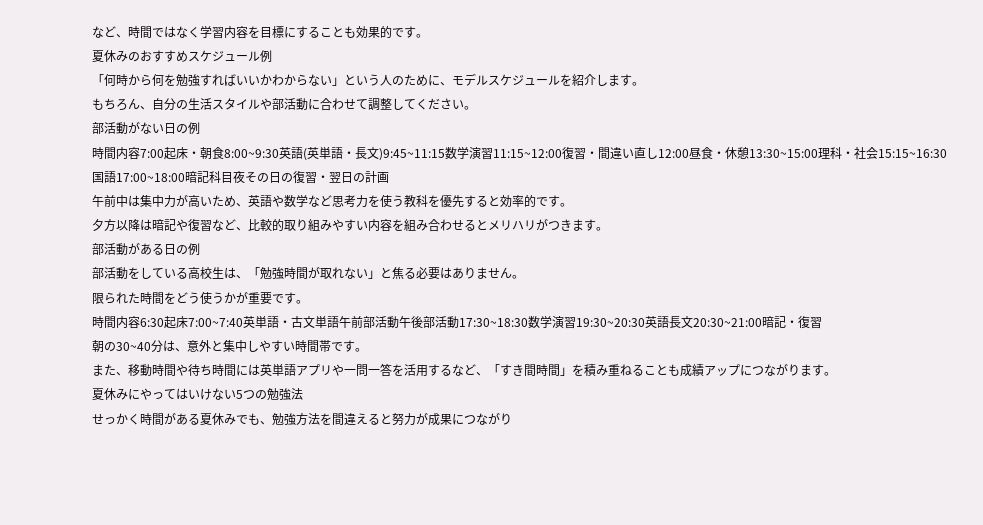など、時間ではなく学習内容を目標にすることも効果的です。
夏休みのおすすめスケジュール例
「何時から何を勉強すればいいかわからない」という人のために、モデルスケジュールを紹介します。
もちろん、自分の生活スタイルや部活動に合わせて調整してください。
部活動がない日の例
時間内容7:00起床・朝食8:00~9:30英語(英単語・長文)9:45~11:15数学演習11:15~12:00復習・間違い直し12:00昼食・休憩13:30~15:00理科・社会15:15~16:30国語17:00~18:00暗記科目夜その日の復習・翌日の計画
午前中は集中力が高いため、英語や数学など思考力を使う教科を優先すると効率的です。
夕方以降は暗記や復習など、比較的取り組みやすい内容を組み合わせるとメリハリがつきます。
部活動がある日の例
部活動をしている高校生は、「勉強時間が取れない」と焦る必要はありません。
限られた時間をどう使うかが重要です。
時間内容6:30起床7:00~7:40英単語・古文単語午前部活動午後部活動17:30~18:30数学演習19:30~20:30英語長文20:30~21:00暗記・復習
朝の30~40分は、意外と集中しやすい時間帯です。
また、移動時間や待ち時間には英単語アプリや一問一答を活用するなど、「すき間時間」を積み重ねることも成績アップにつながります。
夏休みにやってはいけない5つの勉強法
せっかく時間がある夏休みでも、勉強方法を間違えると努力が成果につながり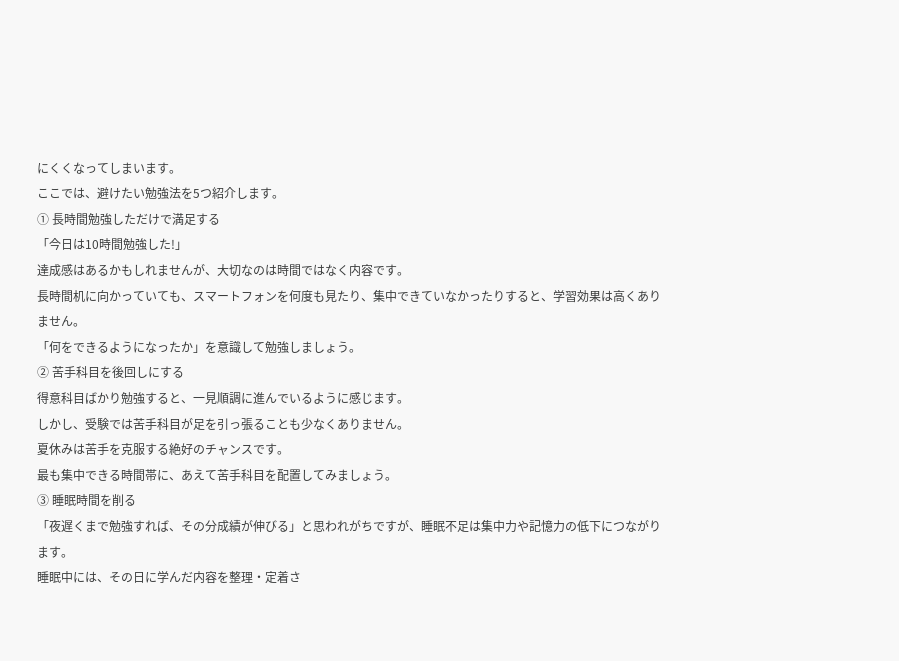にくくなってしまいます。
ここでは、避けたい勉強法を5つ紹介します。
① 長時間勉強しただけで満足する
「今日は10時間勉強した!」
達成感はあるかもしれませんが、大切なのは時間ではなく内容です。
長時間机に向かっていても、スマートフォンを何度も見たり、集中できていなかったりすると、学習効果は高くありません。
「何をできるようになったか」を意識して勉強しましょう。
② 苦手科目を後回しにする
得意科目ばかり勉強すると、一見順調に進んでいるように感じます。
しかし、受験では苦手科目が足を引っ張ることも少なくありません。
夏休みは苦手を克服する絶好のチャンスです。
最も集中できる時間帯に、あえて苦手科目を配置してみましょう。
③ 睡眠時間を削る
「夜遅くまで勉強すれば、その分成績が伸びる」と思われがちですが、睡眠不足は集中力や記憶力の低下につながります。
睡眠中には、その日に学んだ内容を整理・定着さ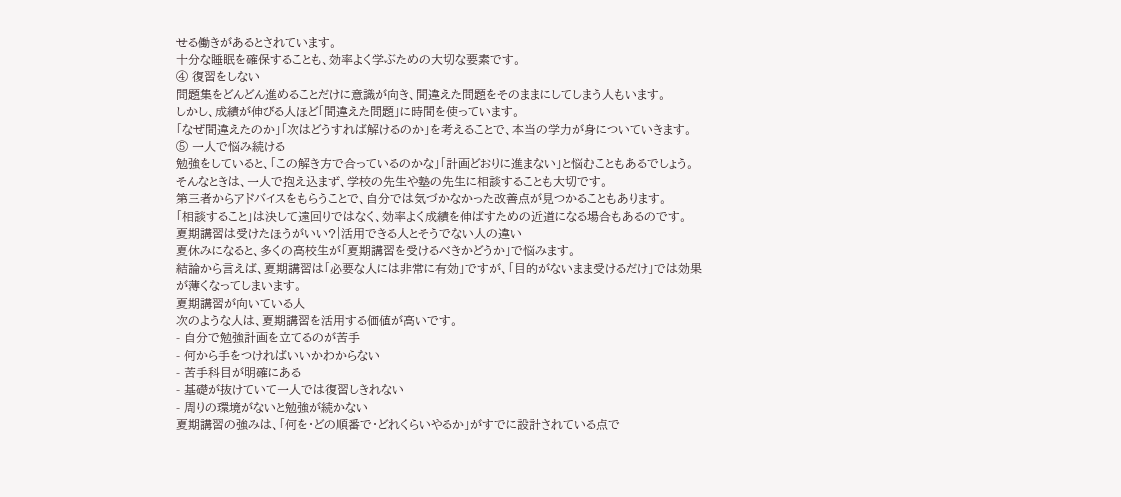せる働きがあるとされています。
十分な睡眠を確保することも、効率よく学ぶための大切な要素です。
④ 復習をしない
問題集をどんどん進めることだけに意識が向き、間違えた問題をそのままにしてしまう人もいます。
しかし、成績が伸びる人ほど「間違えた問題」に時間を使っています。
「なぜ間違えたのか」「次はどうすれば解けるのか」を考えることで、本当の学力が身についていきます。
⑤ 一人で悩み続ける
勉強をしていると、「この解き方で合っているのかな」「計画どおりに進まない」と悩むこともあるでしょう。
そんなときは、一人で抱え込まず、学校の先生や塾の先生に相談することも大切です。
第三者からアドバイスをもらうことで、自分では気づかなかった改善点が見つかることもあります。
「相談すること」は決して遠回りではなく、効率よく成績を伸ばすための近道になる場合もあるのです。
夏期講習は受けたほうがいい?|活用できる人とそうでない人の違い
夏休みになると、多くの高校生が「夏期講習を受けるべきかどうか」で悩みます。
結論から言えば、夏期講習は「必要な人には非常に有効」ですが、「目的がないまま受けるだけ」では効果が薄くなってしまいます。
夏期講習が向いている人
次のような人は、夏期講習を活用する価値が高いです。
- 自分で勉強計画を立てるのが苦手
- 何から手をつければいいかわからない
- 苦手科目が明確にある
- 基礎が抜けていて一人では復習しきれない
- 周りの環境がないと勉強が続かない
夏期講習の強みは、「何を・どの順番で・どれくらいやるか」がすでに設計されている点で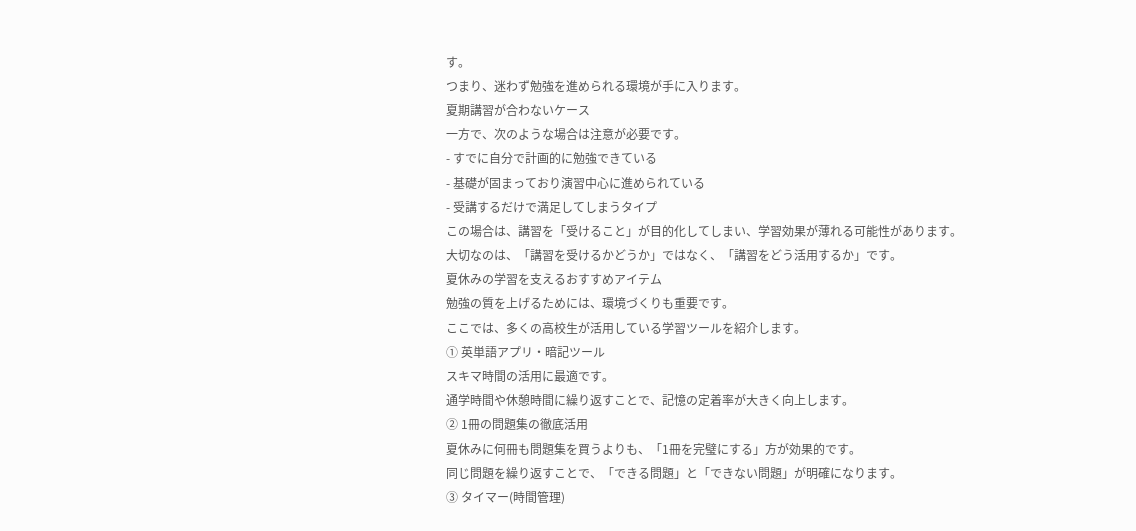す。
つまり、迷わず勉強を進められる環境が手に入ります。
夏期講習が合わないケース
一方で、次のような場合は注意が必要です。
- すでに自分で計画的に勉強できている
- 基礎が固まっており演習中心に進められている
- 受講するだけで満足してしまうタイプ
この場合は、講習を「受けること」が目的化してしまい、学習効果が薄れる可能性があります。
大切なのは、「講習を受けるかどうか」ではなく、「講習をどう活用するか」です。
夏休みの学習を支えるおすすめアイテム
勉強の質を上げるためには、環境づくりも重要です。
ここでは、多くの高校生が活用している学習ツールを紹介します。
① 英単語アプリ・暗記ツール
スキマ時間の活用に最適です。
通学時間や休憩時間に繰り返すことで、記憶の定着率が大きく向上します。
② 1冊の問題集の徹底活用
夏休みに何冊も問題集を買うよりも、「1冊を完璧にする」方が効果的です。
同じ問題を繰り返すことで、「できる問題」と「できない問題」が明確になります。
③ タイマー(時間管理)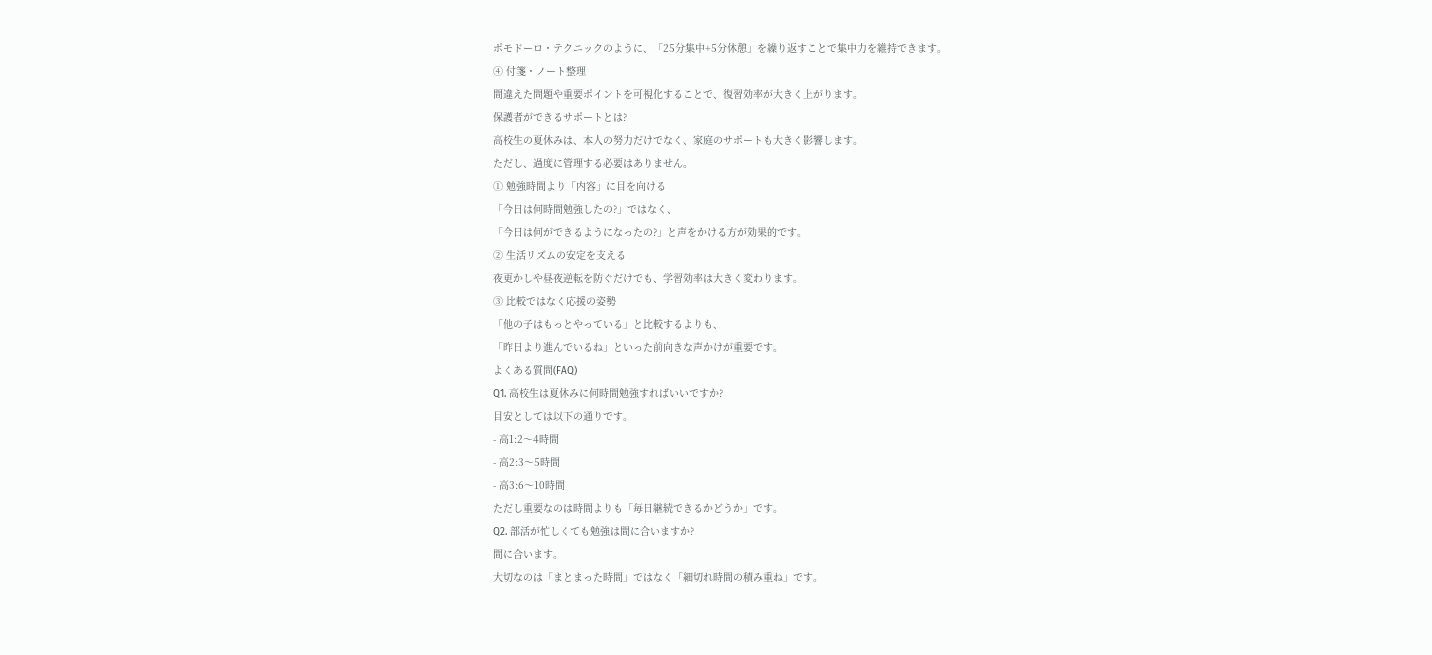ポモドーロ・テクニックのように、「25分集中+5分休憩」を繰り返すことで集中力を維持できます。
④ 付箋・ノート整理
間違えた問題や重要ポイントを可視化することで、復習効率が大きく上がります。
保護者ができるサポートとは?
高校生の夏休みは、本人の努力だけでなく、家庭のサポートも大きく影響します。
ただし、過度に管理する必要はありません。
① 勉強時間より「内容」に目を向ける
「今日は何時間勉強したの?」ではなく、
「今日は何ができるようになったの?」と声をかける方が効果的です。
② 生活リズムの安定を支える
夜更かしや昼夜逆転を防ぐだけでも、学習効率は大きく変わります。
③ 比較ではなく応援の姿勢
「他の子はもっとやっている」と比較するよりも、
「昨日より進んでいるね」といった前向きな声かけが重要です。
よくある質問(FAQ)
Q1. 高校生は夏休みに何時間勉強すればいいですか?
目安としては以下の通りです。
- 高1:2〜4時間
- 高2:3〜5時間
- 高3:6〜10時間
ただし重要なのは時間よりも「毎日継続できるかどうか」です。
Q2. 部活が忙しくても勉強は間に合いますか?
間に合います。
大切なのは「まとまった時間」ではなく「細切れ時間の積み重ね」です。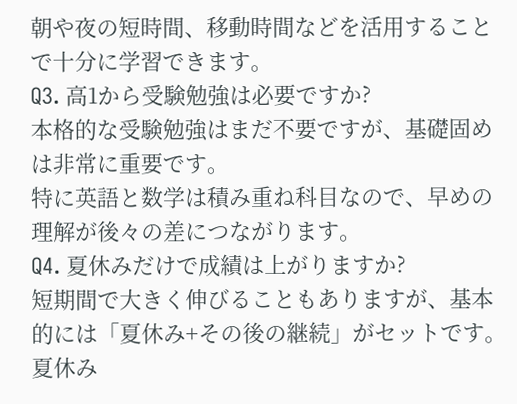朝や夜の短時間、移動時間などを活用することで十分に学習できます。
Q3. 高1から受験勉強は必要ですか?
本格的な受験勉強はまだ不要ですが、基礎固めは非常に重要です。
特に英語と数学は積み重ね科目なので、早めの理解が後々の差につながります。
Q4. 夏休みだけで成績は上がりますか?
短期間で大きく伸びることもありますが、基本的には「夏休み+その後の継続」がセットです。
夏休み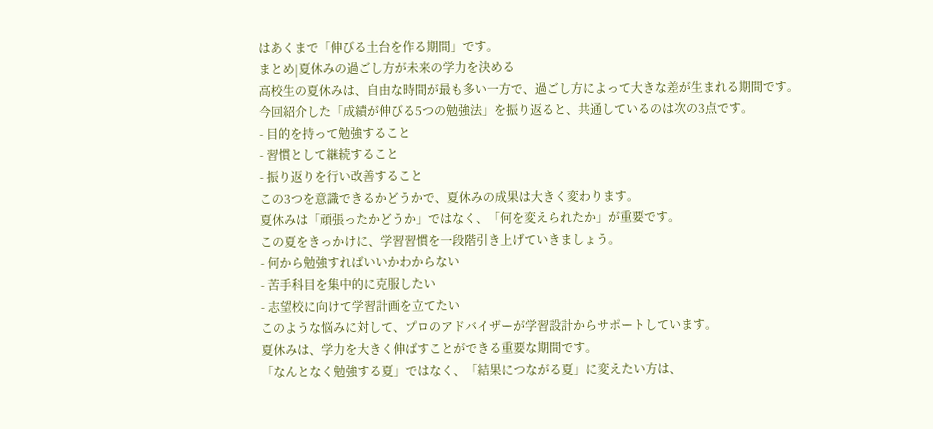はあくまで「伸びる土台を作る期間」です。
まとめ|夏休みの過ごし方が未来の学力を決める
高校生の夏休みは、自由な時間が最も多い一方で、過ごし方によって大きな差が生まれる期間です。
今回紹介した「成績が伸びる5つの勉強法」を振り返ると、共通しているのは次の3点です。
- 目的を持って勉強すること
- 習慣として継続すること
- 振り返りを行い改善すること
この3つを意識できるかどうかで、夏休みの成果は大きく変わります。
夏休みは「頑張ったかどうか」ではなく、「何を変えられたか」が重要です。
この夏をきっかけに、学習習慣を一段階引き上げていきましょう。
- 何から勉強すればいいかわからない
- 苦手科目を集中的に克服したい
- 志望校に向けて学習計画を立てたい
このような悩みに対して、プロのアドバイザーが学習設計からサポートしています。
夏休みは、学力を大きく伸ばすことができる重要な期間です。
「なんとなく勉強する夏」ではなく、「結果につながる夏」に変えたい方は、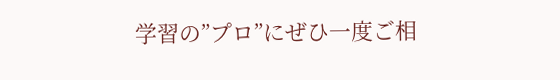学習の”プロ”にぜひ一度ご相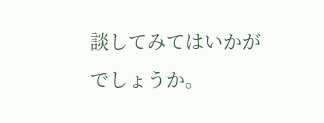談してみてはいかがでしょうか。